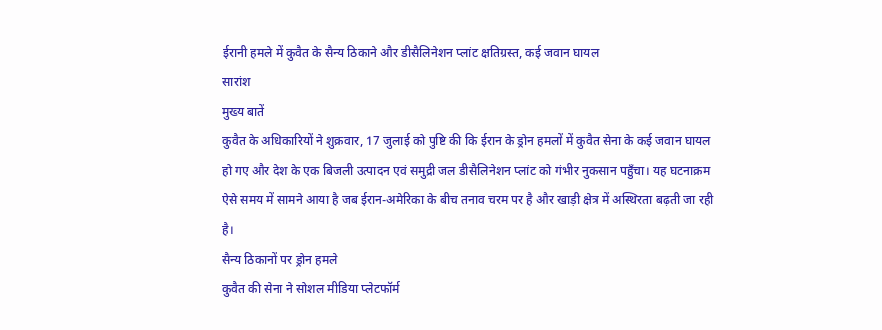ईरानी हमले में कुवैत के सैन्य ठिकाने और डीसैलिनेशन प्लांट क्षतिग्रस्त, कई जवान घायल
सारांश
मुख्य बातें
कुवैत के अधिकारियों ने शुक्रवार, 17 जुलाई को पुष्टि की कि ईरान के ड्रोन हमलों में कुवैत सेना के कई जवान घायल हो गए और देश के एक बिजली उत्पादन एवं समुद्री जल डीसैलिनेशन प्लांट को गंभीर नुकसान पहुँचा। यह घटनाक्रम ऐसे समय में सामने आया है जब ईरान-अमेरिका के बीच तनाव चरम पर है और खाड़ी क्षेत्र में अस्थिरता बढ़ती जा रही है।
सैन्य ठिकानों पर ड्रोन हमले
कुवैत की सेना ने सोशल मीडिया प्लेटफॉर्म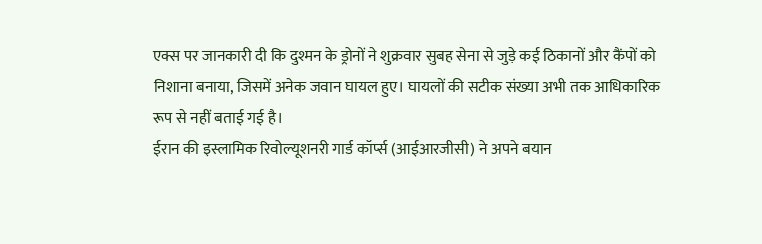एक्स पर जानकारी दी कि दुश्मन के ड्रोनों ने शुक्रवार सुबह सेना से जुड़े कई ठिकानों और कैंपों को निशाना बनाया, जिसमें अनेक जवान घायल हुए। घायलों की सटीक संख्या अभी तक आधिकारिक रूप से नहीं बताई गई है।
ईरान की इस्लामिक रिवोल्यूशनरी गार्ड कॉर्प्स (आईआरजीसी) ने अपने बयान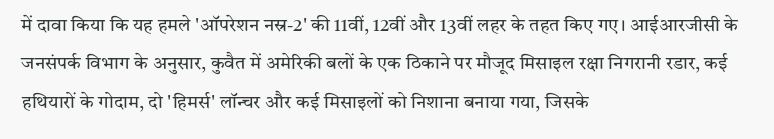में दावा किया कि यह हमले 'ऑपरेशन नस्र-2' की 11वीं, 12वीं और 13वीं लहर के तहत किए गए। आईआरजीसी के जनसंपर्क विभाग के अनुसार, कुवैत में अमेरिकी बलों के एक ठिकाने पर मौजूद मिसाइल रक्षा निगरानी रडार, कई हथियारों के गोदाम, दो 'हिमर्स' लॉन्चर और कई मिसाइलों को निशाना बनाया गया, जिसके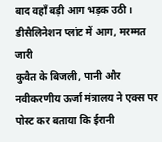बाद वहाँ बड़ी आग भड़क उठी।
डीसैलिनेशन प्लांट में आग, मरम्मत जारी
कुवैत के बिजली, पानी और नवीकरणीय ऊर्जा मंत्रालय ने एक्स पर पोस्ट कर बताया कि ईरानी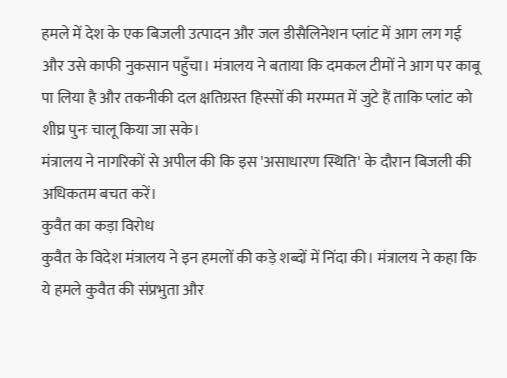हमले में देश के एक बिजली उत्पादन और जल डीसैलिनेशन प्लांट में आग लग गई और उसे काफी नुकसान पहुँचा। मंत्रालय ने बताया कि दमकल टीमों ने आग पर काबू पा लिया है और तकनीकी दल क्षतिग्रस्त हिस्सों की मरम्मत में जुटे हैं ताकि प्लांट को शीघ्र पुनः चालू किया जा सके।
मंत्रालय ने नागरिकों से अपील की कि इस 'असाधारण स्थिति' के दौरान बिजली की अधिकतम बचत करें।
कुवैत का कड़ा विरोध
कुवैत के विदेश मंत्रालय ने इन हमलों की कड़े शब्दों में निंदा की। मंत्रालय ने कहा कि ये हमले कुवैत की संप्रभुता और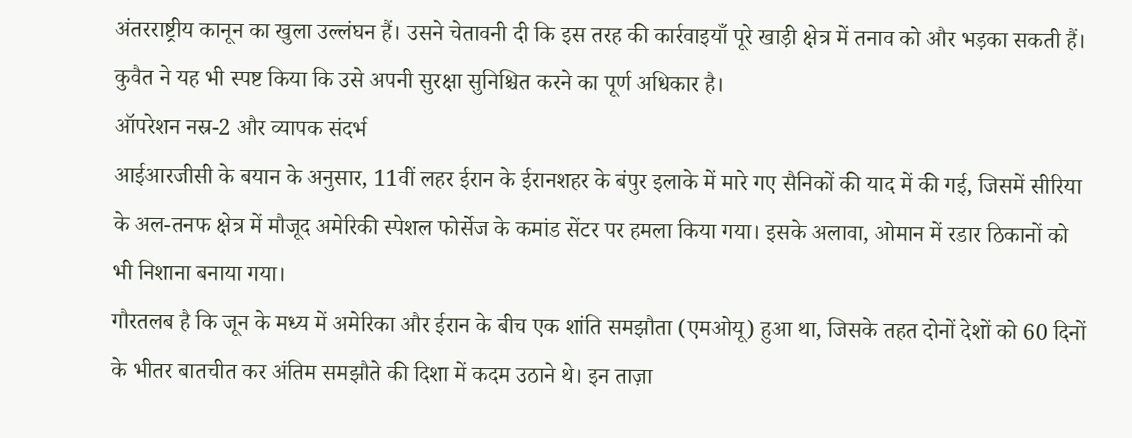अंतरराष्ट्रीय कानून का खुला उल्लंघन हैं। उसने चेतावनी दी कि इस तरह की कार्रवाइयाँ पूरे खाड़ी क्षेत्र में तनाव को और भड़का सकती हैं। कुवैत ने यह भी स्पष्ट किया कि उसे अपनी सुरक्षा सुनिश्चित करने का पूर्ण अधिकार है।
ऑपरेशन नस्र-2 और व्यापक संदर्भ
आईआरजीसी के बयान के अनुसार, 11वीं लहर ईरान के ईरानशहर के बंपुर इलाके में मारे गए सैनिकों की याद में की गई, जिसमें सीरिया के अल-तनफ क्षेत्र में मौजूद अमेरिकी स्पेशल फोर्सेज के कमांड सेंटर पर हमला किया गया। इसके अलावा, ओमान में रडार ठिकानों को भी निशाना बनाया गया।
गौरतलब है कि जून के मध्य में अमेरिका और ईरान के बीच एक शांति समझौता (एमओयू) हुआ था, जिसके तहत दोनों देशों को 60 दिनों के भीतर बातचीत कर अंतिम समझौते की दिशा में कदम उठाने थे। इन ताज़ा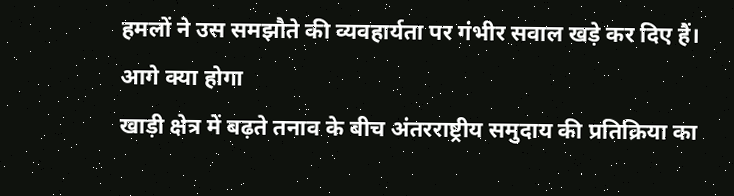हमलों ने उस समझौते की व्यवहार्यता पर गंभीर सवाल खड़े कर दिए हैं।
आगे क्या होगा
खाड़ी क्षेत्र में बढ़ते तनाव के बीच अंतरराष्ट्रीय समुदाय की प्रतिक्रिया का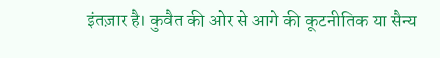इंतज़ार है। कुवैत की ओर से आगे की कूटनीतिक या सैन्य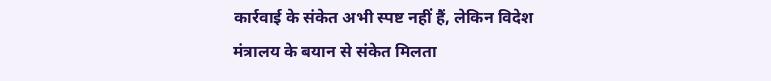कार्रवाई के संकेत अभी स्पष्ट नहीं हैं, लेकिन विदेश मंत्रालय के बयान से संकेत मिलता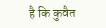है कि कुवैत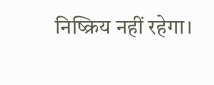निष्क्रिय नहीं रहेगा।